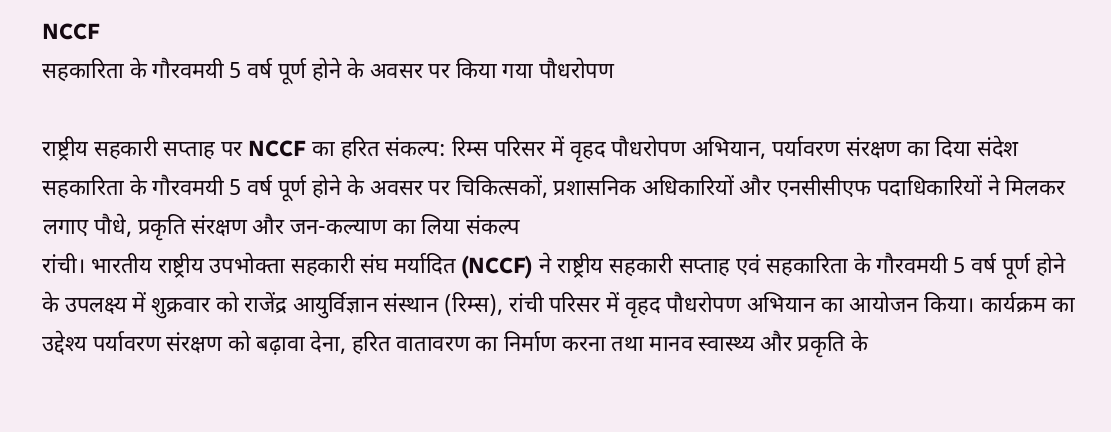NCCF
सहकारिता के गौरवमयी 5 वर्ष पूर्ण होने के अवसर पर किया गया पौधरोपण

राष्ट्रीय सहकारी सप्ताह पर NCCF का हरित संकल्प: रिम्स परिसर में वृहद पौधरोपण अभियान, पर्यावरण संरक्षण का दिया संदेश
सहकारिता के गौरवमयी 5 वर्ष पूर्ण होने के अवसर पर चिकित्सकों, प्रशासनिक अधिकारियों और एनसीसीएफ पदाधिकारियों ने मिलकर लगाए पौधे, प्रकृति संरक्षण और जन-कल्याण का लिया संकल्प
रांची। भारतीय राष्ट्रीय उपभोक्ता सहकारी संघ मर्यादित (NCCF) ने राष्ट्रीय सहकारी सप्ताह एवं सहकारिता के गौरवमयी 5 वर्ष पूर्ण होने के उपलक्ष्य में शुक्रवार को राजेंद्र आयुर्विज्ञान संस्थान (रिम्स), रांची परिसर में वृहद पौधरोपण अभियान का आयोजन किया। कार्यक्रम का उद्देश्य पर्यावरण संरक्षण को बढ़ावा देना, हरित वातावरण का निर्माण करना तथा मानव स्वास्थ्य और प्रकृति के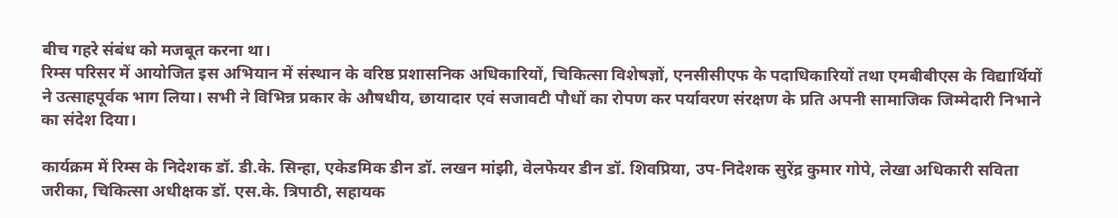बीच गहरे संबंध को मजबूत करना था।
रिम्स परिसर में आयोजित इस अभियान में संस्थान के वरिष्ठ प्रशासनिक अधिकारियों, चिकित्सा विशेषज्ञों, एनसीसीएफ के पदाधिकारियों तथा एमबीबीएस के विद्यार्थियों ने उत्साहपूर्वक भाग लिया। सभी ने विभिन्न प्रकार के औषधीय, छायादार एवं सजावटी पौधों का रोपण कर पर्यावरण संरक्षण के प्रति अपनी सामाजिक जिम्मेदारी निभाने का संदेश दिया।

कार्यक्रम में रिम्स के निदेशक डॉ. डी.के. सिन्हा, एकेडमिक डीन डॉ. लखन मांझी, वेलफेयर डीन डॉ. शिवप्रिया, उप-निदेशक सुरेंद्र कुमार गोपे, लेखा अधिकारी सविता जरीका, चिकित्सा अधीक्षक डॉ. एस.के. त्रिपाठी, सहायक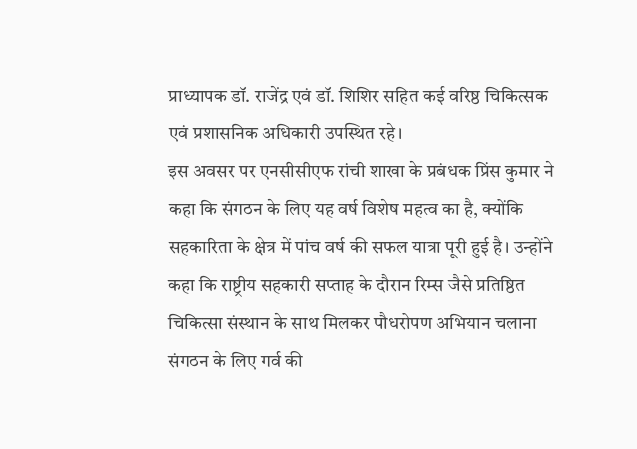प्राध्यापक डॉ. राजेंद्र एवं डॉ. शिशिर सहित कई वरिष्ठ चिकित्सक एवं प्रशासनिक अधिकारी उपस्थित रहे।
इस अवसर पर एनसीसीएफ रांची शाखा के प्रबंधक प्रिंस कुमार ने कहा कि संगठन के लिए यह वर्ष विशेष महत्व का है, क्योंकि सहकारिता के क्षेत्र में पांच वर्ष की सफल यात्रा पूरी हुई है। उन्होंने कहा कि राष्ट्रीय सहकारी सप्ताह के दौरान रिम्स जैसे प्रतिष्ठित चिकित्सा संस्थान के साथ मिलकर पौधरोपण अभियान चलाना संगठन के लिए गर्व की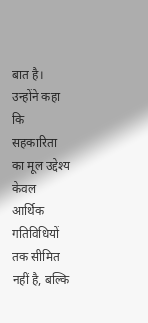बात है। उन्होंने कहा कि सहकारिता का मूल उद्देश्य केवल आर्थिक गतिविधियों तक सीमित नहीं है, बल्कि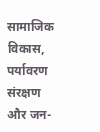सामाजिक विकास, पर्यावरण संरक्षण और जन-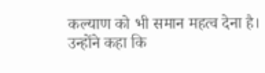कल्याण को भी समान महत्व देना है।
उन्होंने कहा कि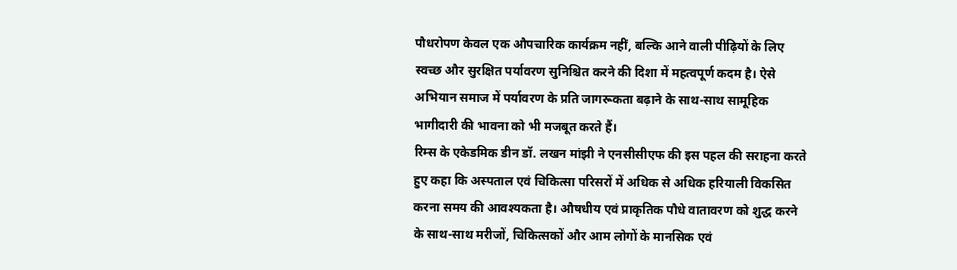पौधरोपण केवल एक औपचारिक कार्यक्रम नहीं, बल्कि आने वाली पीढ़ियों के लिए स्वच्छ और सुरक्षित पर्यावरण सुनिश्चित करने की दिशा में महत्वपूर्ण कदम है। ऐसे अभियान समाज में पर्यावरण के प्रति जागरूकता बढ़ाने के साथ-साथ सामूहिक भागीदारी की भावना को भी मजबूत करते हैं।
रिम्स के एकेडमिक डीन डॉ. लखन मांझी ने एनसीसीएफ की इस पहल की सराहना करते हुए कहा कि अस्पताल एवं चिकित्सा परिसरों में अधिक से अधिक हरियाली विकसित करना समय की आवश्यकता है। औषधीय एवं प्राकृतिक पौधे वातावरण को शुद्ध करने के साथ-साथ मरीजों, चिकित्सकों और आम लोगों के मानसिक एवं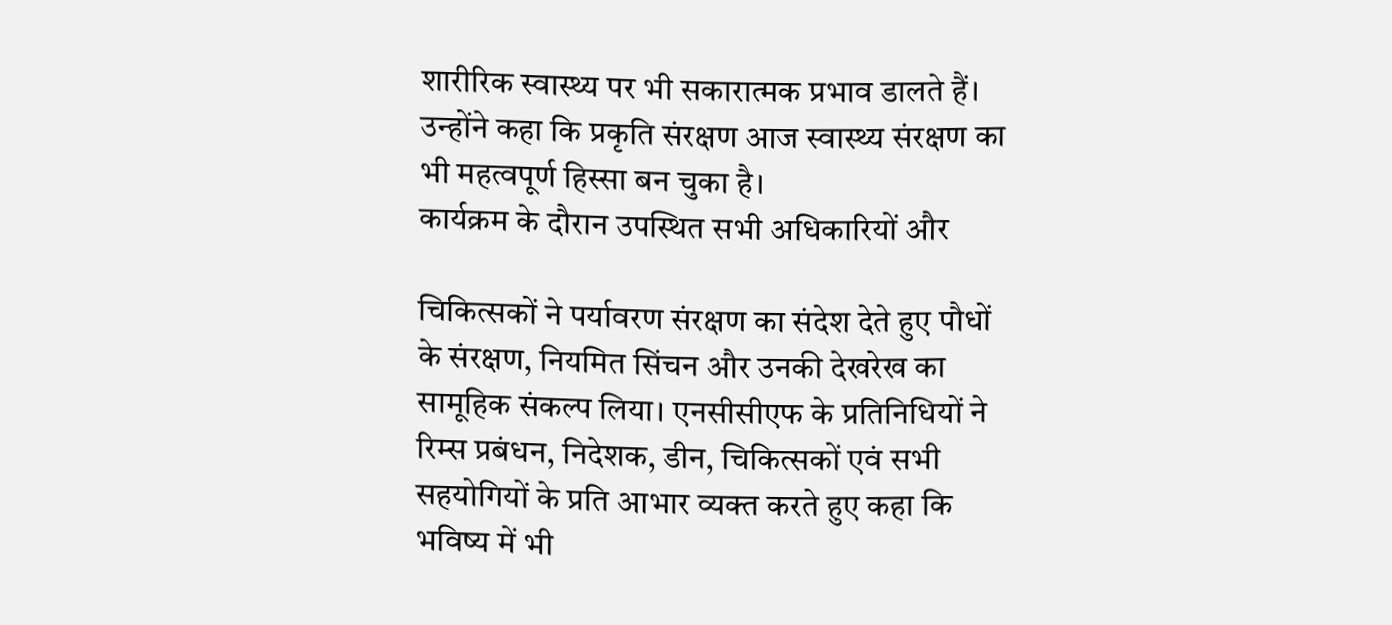शारीरिक स्वास्थ्य पर भी सकारात्मक प्रभाव डालते हैं। उन्होंने कहा कि प्रकृति संरक्षण आज स्वास्थ्य संरक्षण का भी महत्वपूर्ण हिस्सा बन चुका है।
कार्यक्रम के दौरान उपस्थित सभी अधिकारियों और

चिकित्सकों ने पर्यावरण संरक्षण का संदेश देते हुए पौधों के संरक्षण, नियमित सिंचन और उनकी देखरेख का सामूहिक संकल्प लिया। एनसीसीएफ के प्रतिनिधियों ने रिम्स प्रबंधन, निदेशक, डीन, चिकित्सकों एवं सभी सहयोगियों के प्रति आभार व्यक्त करते हुए कहा कि भविष्य में भी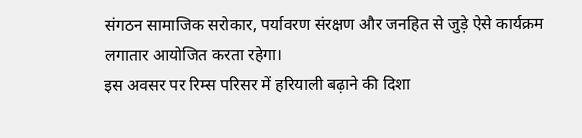संगठन सामाजिक सरोकार, पर्यावरण संरक्षण और जनहित से जुड़े ऐसे कार्यक्रम लगातार आयोजित करता रहेगा।
इस अवसर पर रिम्स परिसर में हरियाली बढ़ाने की दिशा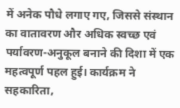में अनेक पौधे लगाए गए, जिससे संस्थान का वातावरण और अधिक स्वच्छ एवं पर्यावरण-अनुकूल बनाने की दिशा में एक महत्वपूर्ण पहल हुई। कार्यक्रम ने सहकारिता,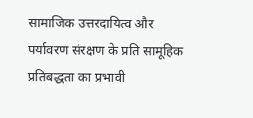सामाजिक उत्तरदायित्व और पर्यावरण संरक्षण के प्रति सामूहिक प्रतिबद्धता का प्रभावी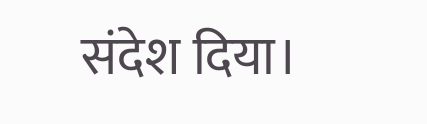संदेश दिया।